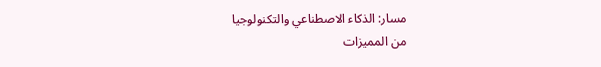مسار: الذكاء الاصطناعي والتكنولوجيا
من المميزات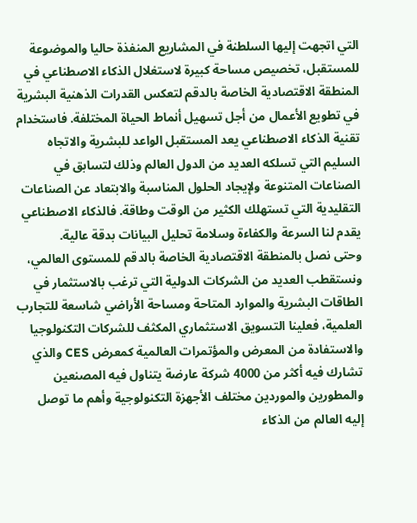التي اتجهت إليها السلطنة في المشاريع المنفذة حاليا والموضوعة للمستقبل، تخصيص مساحة كبيرة لاستغلال الذكاء الاصطناعي في المنطقة الاقتصادية الخاصة بالدقم لتعكس القدرات الذهنية البشرية في تطويع الأعمال من أجل تسهيل أنماط الحياة المختلفة. فاستخدام تقنية الذكاء الاصطناعي يعد المستقبل الواعد للبشرية والاتجاه السليم التي تسلكه العديد من الدول العالم وذلك لتسابق في الصناعات المتنوعة ولإيجاد الحلول المناسبة والابتعاد عن الصناعات التقليدية التي تستهلك الكثير من الوقت وطاقة. فالذكاء الاصطناعي يقدم لنا السرعة والكفاءة وسلامة تحليل البيانات بدقة عالية.
وحتى نصل بالمنطقة الاقتصادية الخاصة بالدقم للمستوى العالمي، ونستقطب العديد من الشركات الدولية التي ترغب بالاستثمار في الطاقات البشرية والموارد المتاحة ومساحة الأراضي شاسعة للتجارب العلمية، فعلينا التسويق الاستثماري المكثف للشركات التكنولوجيا والاستفادة من المعرض والمؤتمرات العالمية كمعرض CES والذي تشارك فيه أكثر من 4000 شركة عارضة يتناول فيه المصنعين والمطورين والموردين مختلف الأجهزة التكنولوجية وأهم ما توصل إليه العالم من الذكاء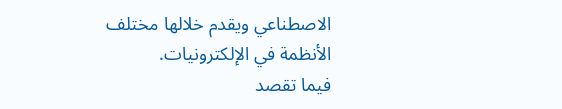الاصطناعي ويقدم خلالها مختلف الأنظمة في الإلكترونيات.
فيما تقصد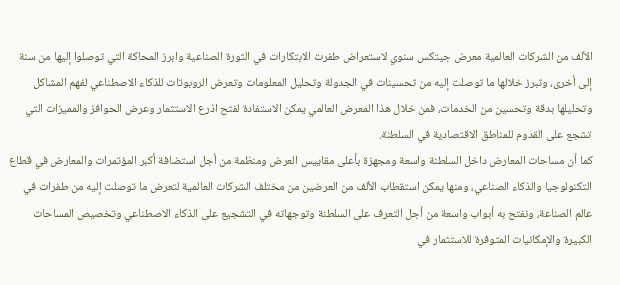الألف من الشركات العالمية معرض جيتكس سنوي لاستعراض طفرت الابتكارات في الثورة الصناعية وابرز المحاكة التي توصلوا إليها من سنة إلى أخرى، وتبرز خلالها ما توصلت إليه من تحسينات في الجدولة وتحليل المعلومات وتعرض الروبوتات للذكاء الاصطناعي لفهم المشاكل وتحليلها بدقة وتحسين من الخدمات، فمن خلال هذا المعرض العالمي يمكن الاستفادة لفتح اذرع الاستثمار وعرض الحوافز والمميزات التي تشجع على القدوم للمناطق الاقتصادية في السلطنة.
كما أن مساحات المعارض داخل السلطنة واسعة ومجهزة بأعلى مقاييس العرض ومنظمة من أجل استضافة أكبر المؤتمرات والمعارض في قطاع التكنولوجيا والذكاء الصناعي، ومنها يمكن استقطاب الألف من العرضين من مختلف الشركات العالمية لتعرض ما توصلت إليه من طفرات في عالم الصناعة، ونفتح به أبواب واسعة من أجل التعرف على السلطنة وتوجهاته في التشجيع على الذكاء الاصطناعي وتخصيص المساحات الكبيرة والإمكانيات المتوفرة للاستثمار في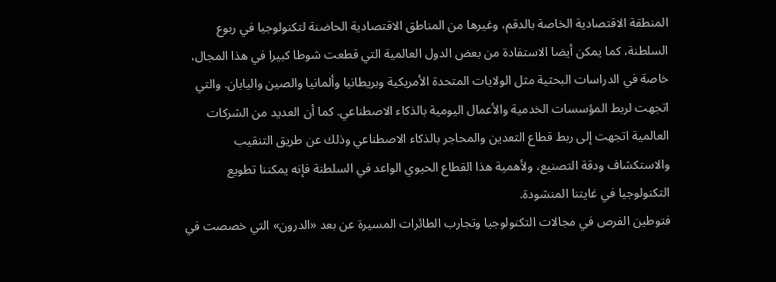المنطقة الاقتصادية الخاصة بالدقم، وغيرها من المناطق الاقتصادية الحاضنة لتكنولوجيا في ربوع السلطنة، كما يمكن أيضا الاستفادة من بعض الدول العالمية التي قطعت شوطا كبيرا في هذا المجال، خاصة في الدراسات البحثية مثل الولايات المتحدة الأمريكية وبريطانيا وألمانيا والصين واليابان. والتي اتجهت لربط المؤسسات الخدمية والأعمال اليومية بالذكاء الاصطناعي. كما أن العديد من الشركات العالمية اتجهت إلى ربط قطاع التعدين والمحاجر بالذكاء الاصطناعي وذلك عن طريق التنقيب والاستكشاف ودقة التصنيع، ولأهمية هذا القطاع الحيوي الواعد في السلطنة فإنه يمكننا تطويع التكنولوجيا في غايتنا المنشودة.
فتوطين الفرص في مجالات التكنولوجيا وتجارب الطائرات المسيرة عن بعد «الدرون» التي خصصت في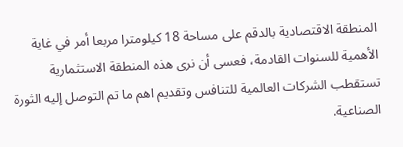المنطقة الاقتصادية بالدقم على مساحة 18 كيلومترا مربعا أمر في غاية الأهمية للسنوات القادمة، فعسى أن نرى هذه المنطقة الاستثمارية تستقطب الشركات العالمية للتنافس وتقديم اهم ما تم التوصل إليه الثورة الصناعية.